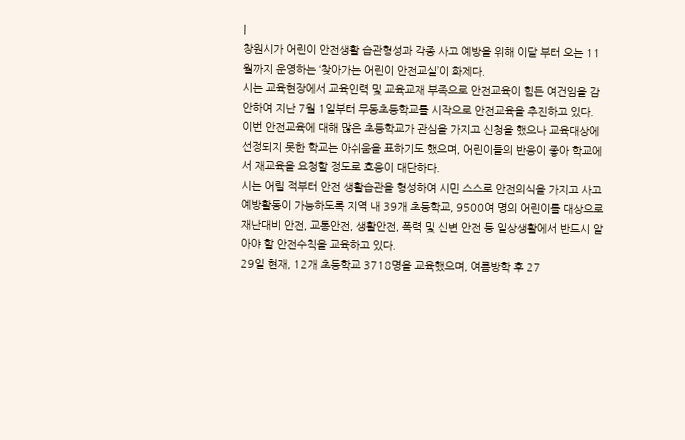|
창원시가 어린이 안전생활 습관형성과 각종 사고 예방을 위해 이달 부터 오는 11월까지 운영하는 ‘찾아가는 어린이 안전교실’이 화제다.
시는 교육현장에서 교육인력 및 교육교재 부족으로 안전교육이 힘든 여건임을 감안하여 지난 7월 1일부터 무동초등학교를 시작으로 안전교육을 추진하고 있다.
이번 안전교육에 대해 많은 초등학교가 관심을 가지고 신청을 했으나 교육대상에 선정되지 못한 학교는 아쉬움을 표하기도 했으며, 어린이들의 반응이 좋아 학교에서 재교육을 요청할 정도로 호응이 대단하다.
시는 어릴 적부터 안전 생활습관을 형성하여 시민 스스로 안전의식을 가지고 사고 예방활동이 가능하도록 지역 내 39개 초등학교, 9500여 명의 어린이를 대상으로 재난대비 안전, 교통안전, 생활안전, 폭력 및 신변 안전 등 일상생활에서 반드시 알아야 할 안전수칙을 교육하고 있다.
29일 현재, 12개 초등학교 3718명을 교육했으며, 여름방학 후 27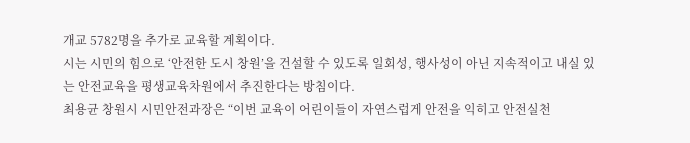개교 5782명을 추가로 교육할 계획이다.
시는 시민의 힘으로 ‘안전한 도시 창원’을 건설할 수 있도록 일회성, 행사성이 아닌 지속적이고 내실 있는 안전교육을 평생교육차원에서 추진한다는 방침이다.
최용균 창원시 시민안전과장은 “이번 교육이 어린이들이 자연스럽게 안전을 익히고 안전실천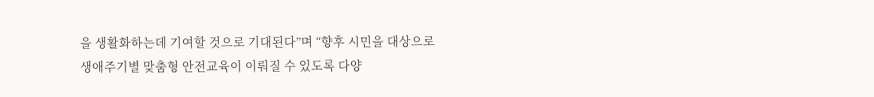을 생활화하는데 기여할 것으로 기대된다”며 “향후 시민을 대상으로 생애주기별 맞춤형 안전교육이 이뤄질 수 있도록 다양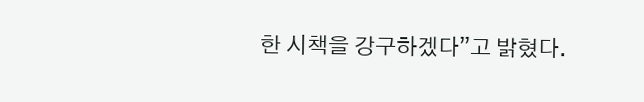한 시책을 강구하겠다”고 밝혔다.